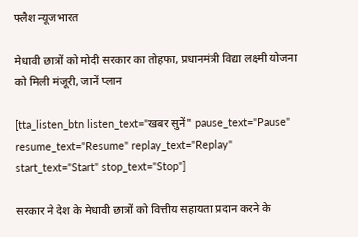फ्लैश न्यूजभारत

मेधावी छात्रों को मोदी सरकार का तोहफा, प्रधानमंत्री विद्या लक्ष्मी योजना को मिली मंजूरी, जानें प्लान

[tta_listen_btn listen_text="खबर सुनें" pause_text="Pause" resume_text="Resume" replay_text="Replay" start_text="Start" stop_text="Stop"]

सरकार ने देश के मेधावी छात्रों को वित्तीय सहायता प्रदान करने के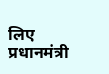लिए प्रधानमंत्री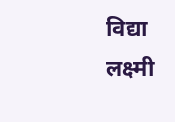विद्या लक्ष्मी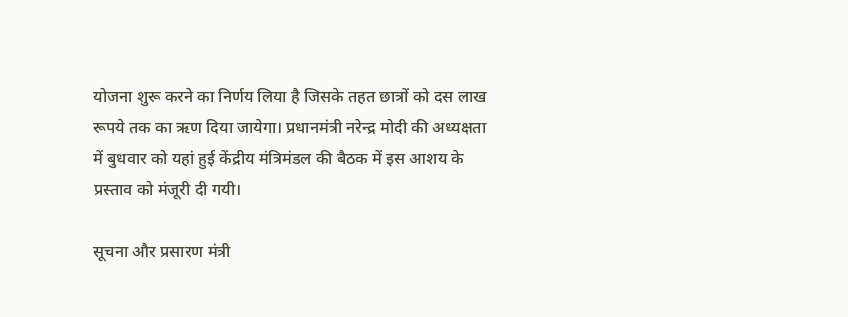योजना शुरू करने का निर्णय लिया है जिसके तहत छात्रों को दस लाख रूपये तक का ऋण दिया जायेगा। प्रधानमंत्री नरेन्द्र मोदी की अध्यक्षता में बुधवार को यहां हुई केंद्रीय मंत्रिमंडल की बैठक में इस आशय के प्रस्ताव को मंजूरी दी गयी।

सूचना और प्रसारण मंत्री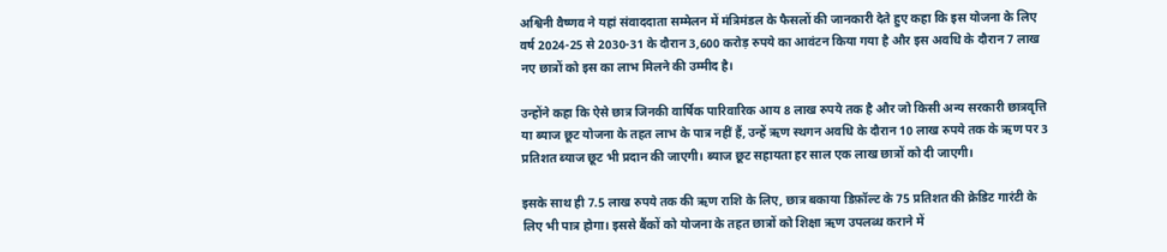अश्विनी वैष्णव ने यहां संवाददाता सम्मेलन में मंत्रिमंडल के फैसलों की जानकारी देते हुए कहा कि इस योजना के लिए वर्ष 2024-25 से 2030-31 के दौरान 3,600 करोड़ रुपये का आवंटन किया गया है और इस अवधि के दौरान 7 लाख नए छात्रों को इस का लाभ मिलने की उम्मीद है।

उन्होंने कहा कि ऐसे छात्र जिनकी वार्षिक पारिवारिक आय 8 लाख रुपये तक है और जो किसी अन्य सरकारी छात्रवृत्ति या ब्याज छूट योजना के तहत लाभ के पात्र नहीं हैं, उन्हें ऋण स्थगन अवधि के दौरान 10 लाख रुपये तक के ऋण पर 3 प्रतिशत ब्याज छूट भी प्रदान की जाएगी। ब्याज छूट सहायता हर साल एक लाख छात्रों को दी जाएगी।

इसके साथ ही 7.5 लाख रुपये तक की ऋण राशि के लिए, छात्र बकाया डिफ़ॉल्ट के 75 प्रतिशत की क्रेडिट गारंटी के लिए भी पात्र होगा। इससे बैंकों को योजना के तहत छात्रों को शिक्षा ऋण उपलब्ध कराने में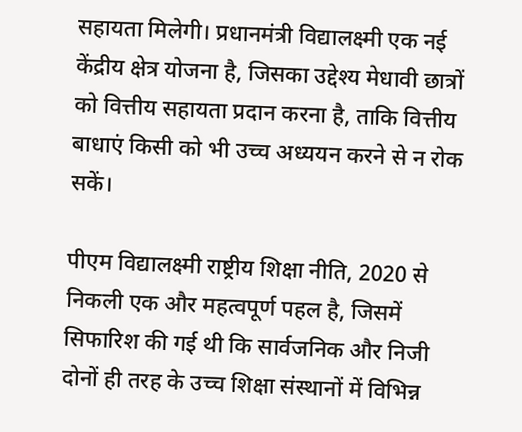सहायता मिलेगी। प्रधानमंत्री विद्यालक्ष्मी एक नई केंद्रीय क्षेत्र योजना है, जिसका उद्देश्य मेधावी छात्रों को वित्तीय सहायता प्रदान करना है, ताकि वित्तीय बाधाएं किसी को भी उच्च अध्ययन करने से न रोक सकें।

पीएम विद्यालक्ष्मी राष्ट्रीय शिक्षा नीति, 2020 से निकली एक और महत्वपूर्ण पहल है, जिसमें सिफारिश की गई थी कि सार्वजनिक और निजी दोनों ही तरह के उच्च शिक्षा संस्थानों में विभिन्न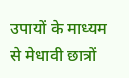उपायों के माध्यम से मेधावी छात्रों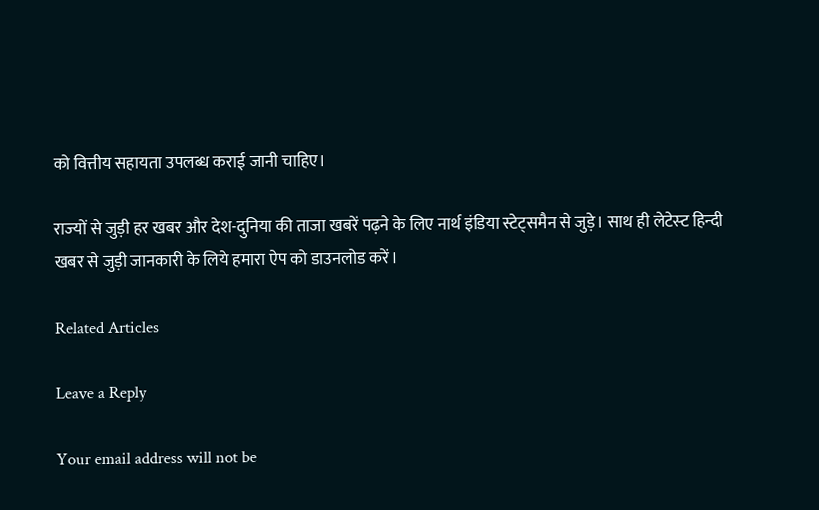को वित्तीय सहायता उपलब्ध कराई जानी चाहिए।

राज्‍यों से जुड़ी हर खबर और देश-दुनिया की ताजा खबरें पढ़ने के लिए नार्थ इंडिया स्टेट्समैन से जुड़े। साथ ही लेटेस्‍ट हि‍न्‍दी खबर से जुड़ी जानकारी के लि‍ये हमारा ऐप को डाउनलोड करें।

Related Articles

Leave a Reply

Your email address will not be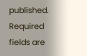published. Required fields are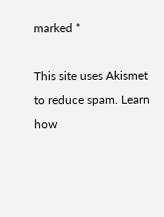marked *

This site uses Akismet to reduce spam. Learn how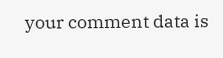your comment data is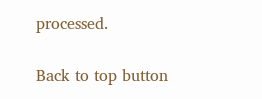processed.

Back to top button